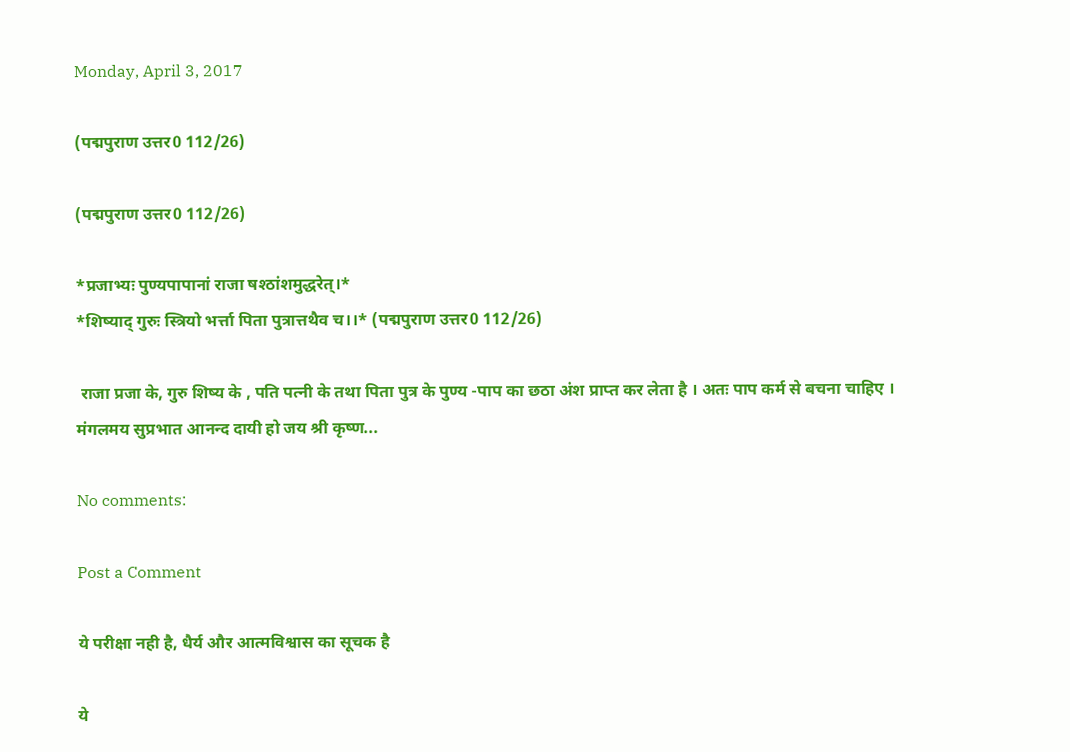Monday, April 3, 2017

(पद्मपुराण उत्तर0 112/26)

(पद्मपुराण उत्तर0 112/26)

*प्रजाभ्यः पुण्यपापानां राजा षश्ठांशमुद्धरेत्।*
*शिष्याद् गुरुः स्त्रियो भर्त्ता पिता पुत्रात्तथैव च।।* (पद्मपुराण उत्तर0 112/26)

 राजा प्रजा के, गुरु शिष्य के , पति पत्नी के तथा पिता पुत्र के पुण्य -पाप का छठा अंश प्राप्त कर लेता है । अतः पाप कर्म से बचना चाहिए । मंगलमय सुप्रभात आनन्द दायी हो जय श्री कृष्ण...

No comments:

Post a Comment

ये परीक्षा नही है, धैर्य और आत्मविश्वास का सूचक है

ये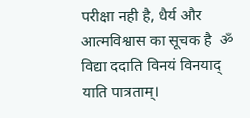परीक्षा नही है, धैर्य और आत्मविश्वास का सूचक है  ॐ विद्या ददाति विनयं विनयाद् याति पात्रताम्।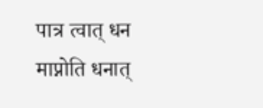पात्र त्वात् धन माप्नोति धनात्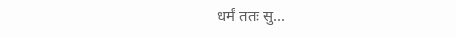धर्मं ततः सु...